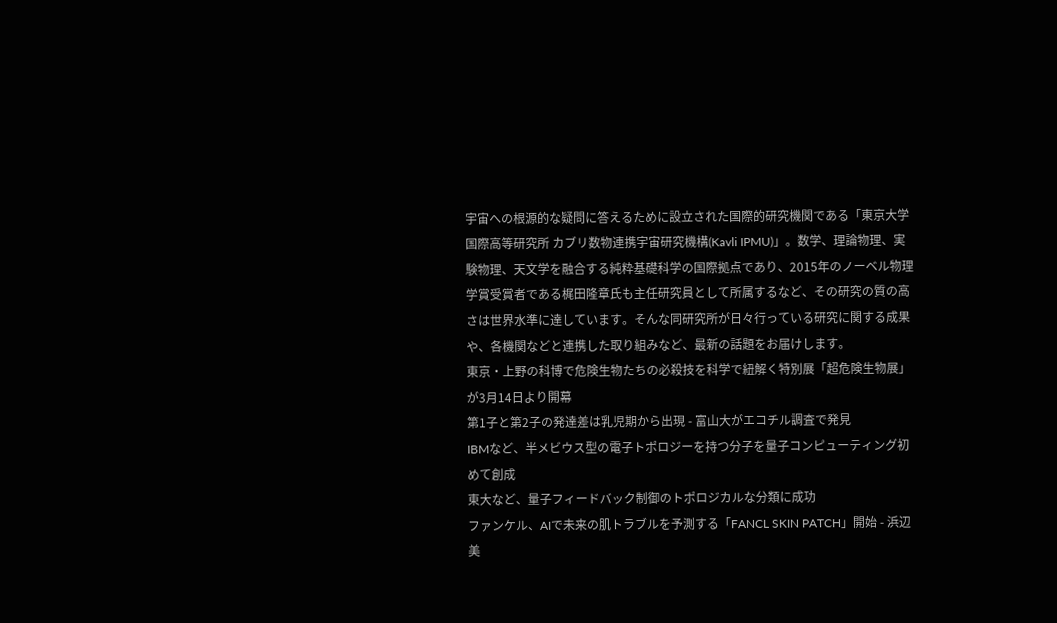宇宙への根源的な疑問に答えるために設立された国際的研究機関である「東京大学 国際高等研究所 カブリ数物連携宇宙研究機構(Kavli IPMU)」。数学、理論物理、実験物理、天文学を融合する純粋基礎科学の国際拠点であり、2015年のノーベル物理学賞受賞者である梶田隆章氏も主任研究員として所属するなど、その研究の質の高さは世界水準に達しています。そんな同研究所が日々行っている研究に関する成果や、各機関などと連携した取り組みなど、最新の話題をお届けします。
東京・上野の科博で危険生物たちの必殺技を科学で紐解く特別展「超危険生物展」が3月14日より開幕
第1子と第2子の発達差は乳児期から出現 - 富山大がエコチル調査で発見
IBMなど、半メビウス型の電子トポロジーを持つ分子を量子コンピューティング初めて創成
東大など、量子フィードバック制御のトポロジカルな分類に成功
ファンケル、AIで未来の肌トラブルを予測する「FANCL SKIN PATCH」開始 - 浜辺美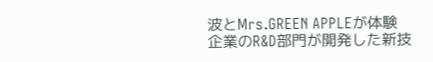波とMrs.GREEN APPLEが体験
企業のR&D部門が開発した新技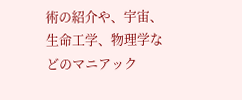術の紹介や、宇宙、生命工学、物理学などのマニアック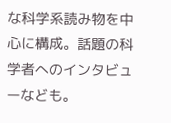な科学系読み物を中心に構成。話題の科学者へのインタビューなども。